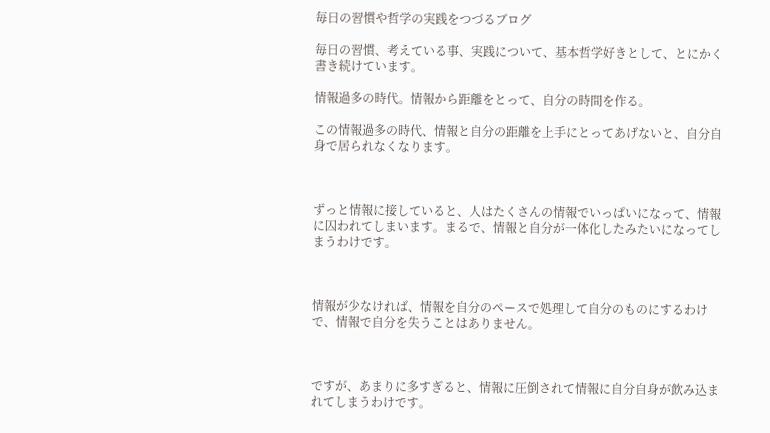毎日の習慣や哲学の実践をつづるブログ

毎日の習慣、考えている事、実践について、基本哲学好きとして、とにかく書き続けています。

情報過多の時代。情報から距離をとって、自分の時間を作る。

この情報過多の時代、情報と自分の距離を上手にとってあげないと、自分自身で居られなくなります。



ずっと情報に接していると、人はたくさんの情報でいっぱいになって、情報に囚われてしまいます。まるで、情報と自分が一体化したみたいになってしまうわけです。



情報が少なければ、情報を自分のペースで処理して自分のものにするわけで、情報で自分を失うことはありません。



ですが、あまりに多すぎると、情報に圧倒されて情報に自分自身が飲み込まれてしまうわけです。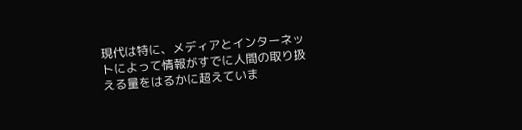現代は特に、メディアとインターネットによって情報がすでに人間の取り扱える量をはるかに超えていま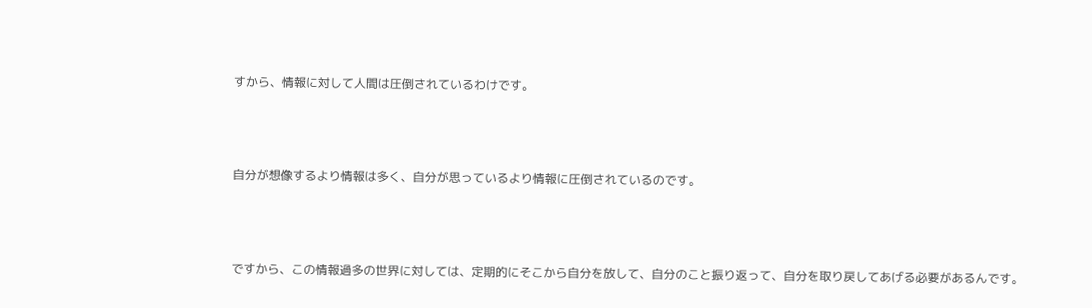すから、情報に対して人間は圧倒されているわけです。



自分が想像するより情報は多く、自分が思っているより情報に圧倒されているのです。



ですから、この情報過多の世界に対しては、定期的にそこから自分を放して、自分のこと振り返って、自分を取り戻してあげる必要があるんです。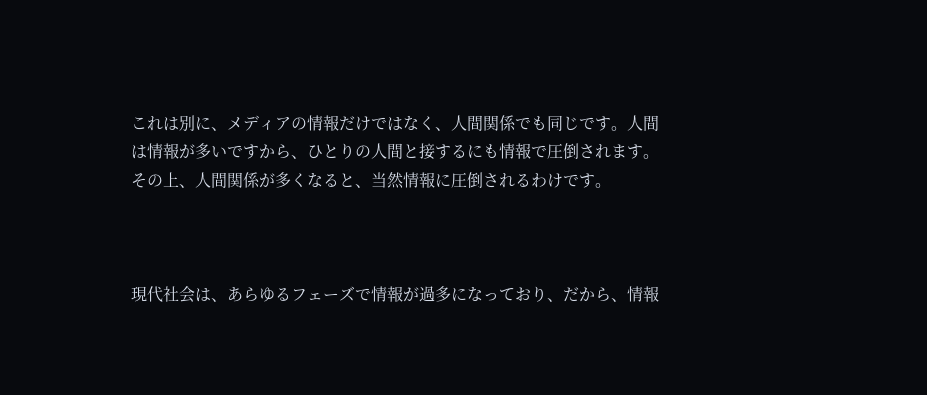これは別に、メディアの情報だけではなく、人間関係でも同じです。人間は情報が多いですから、ひとりの人間と接するにも情報で圧倒されます。その上、人間関係が多くなると、当然情報に圧倒されるわけです。



現代社会は、あらゆるフェーズで情報が過多になっており、だから、情報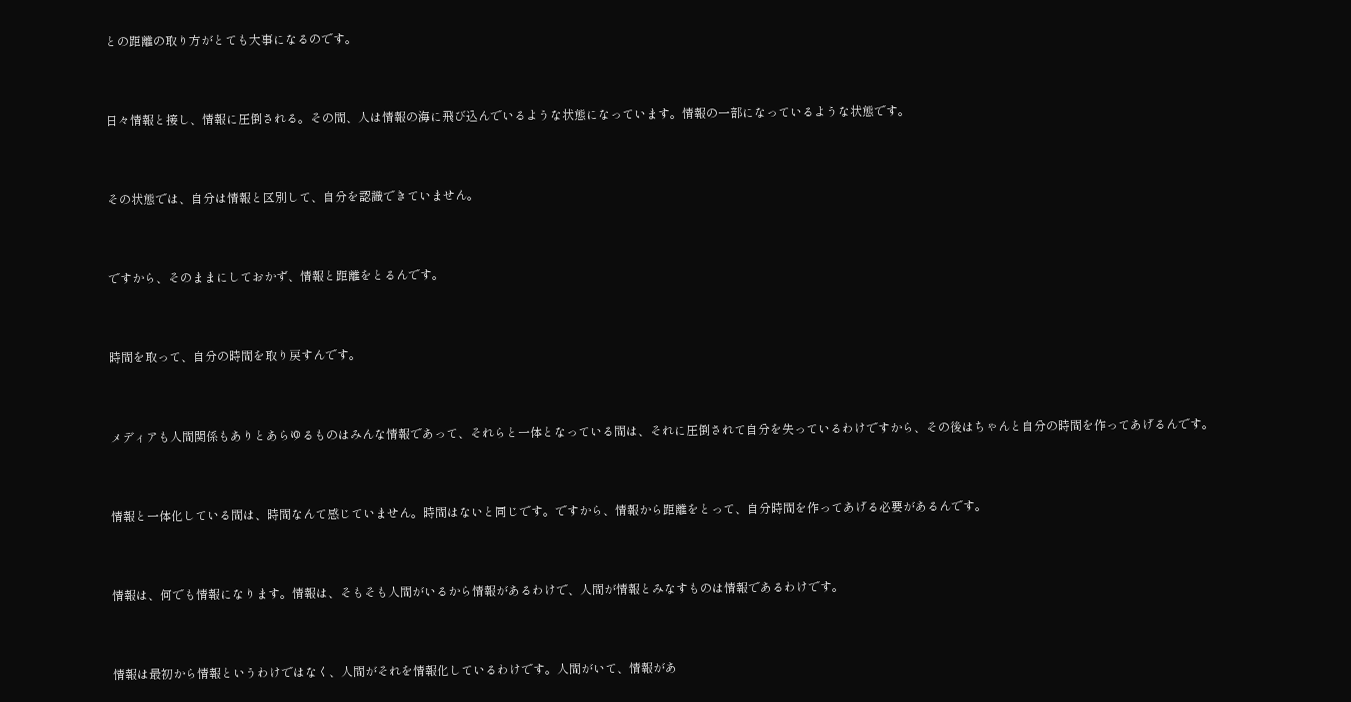との距離の取り方がとても大事になるのです。



日々情報と接し、情報に圧倒される。その間、人は情報の海に飛び込んでいるような状態になっています。情報の一部になっているような状態です。



その状態では、自分は情報と区別して、自分を認識できていません。



ですから、そのままにしておかず、情報と距離をとるんです。



時間を取って、自分の時間を取り戻すんです。



メディアも人間関係もありとあらゆるものはみんな情報であって、それらと一体となっている間は、それに圧倒されて自分を失っているわけですから、その後はちゃんと自分の時間を作ってあげるんです。



情報と一体化している間は、時間なんて感じていません。時間はないと同じです。ですから、情報から距離をとって、自分時間を作ってあげる必要があるんです。



情報は、何でも情報になります。情報は、そもそも人間がいるから情報があるわけで、人間が情報とみなすものは情報であるわけです。



情報は最初から情報というわけではなく、人間がそれを情報化しているわけです。人間がいて、情報があ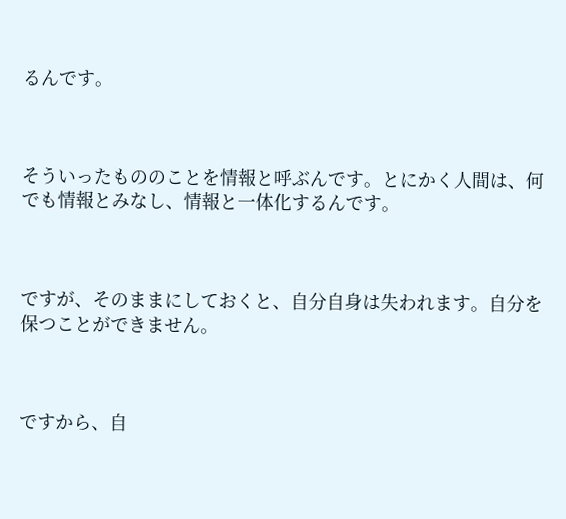るんです。



そういったもののことを情報と呼ぶんです。とにかく人間は、何でも情報とみなし、情報と一体化するんです。



ですが、そのままにしておくと、自分自身は失われます。自分を保つことができません。



ですから、自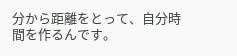分から距離をとって、自分時間を作るんです。